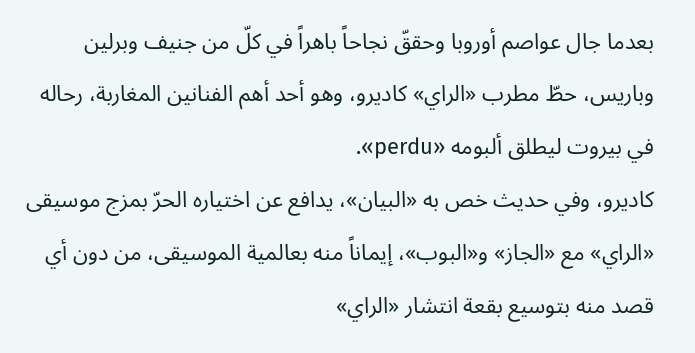بعدما جال عواصم أوروبا وحققّ نجاحاً باهراً في كلّ من جنيف وبرلين وباريس، حطّ مطرب «الراي» كاديرو، وهو أحد أهم الفنانين المغاربة، رحاله في بيروت ليطلق ألبومه «perdu».
كاديرو، وفي حديث خص به «البيان»، يدافع عن اختياره الحرّ بمزج موسيقى «الراي» مع «الجاز» و«البوب»، إيماناً منه بعالمية الموسيقى، من دون أي قصد منه بتوسيع بقعة انتشار «الراي»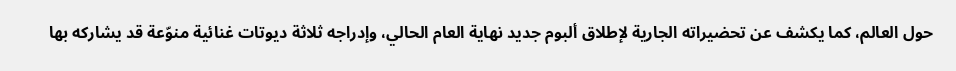حول العالم، كما يكشف عن تحضيراته الجارية لإطلاق ألبوم جديد نهاية العام الحالي، وإدراجه ثلاثة ديوتات غنائية منوّعة قد يشاركه بها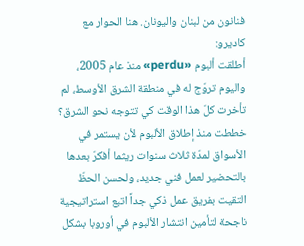فنانون من لبنان واليونان. هنا الحوار مع كاديرو:
أطلقت ألبوم «perdu» منذ عام 2005، واليوم تروّج له في منطقة الشرق الأوسط، لم تأخرت كلّ هذا الوقت كي تتوجه نحو الشرق؟
خططت منذ إطلاق الألبوم لأن يستمر في الأسواق لمدّة ثلاث سنوات ريثما أفكرّ بعدها بالتحضير لعمل فني جديد، ولحسن الحظّ التقيت بفريق عمل ذكي جداً اتبع استراتيجية ناجحة لتأمين انتشار الألبوم في أوروبا بشكل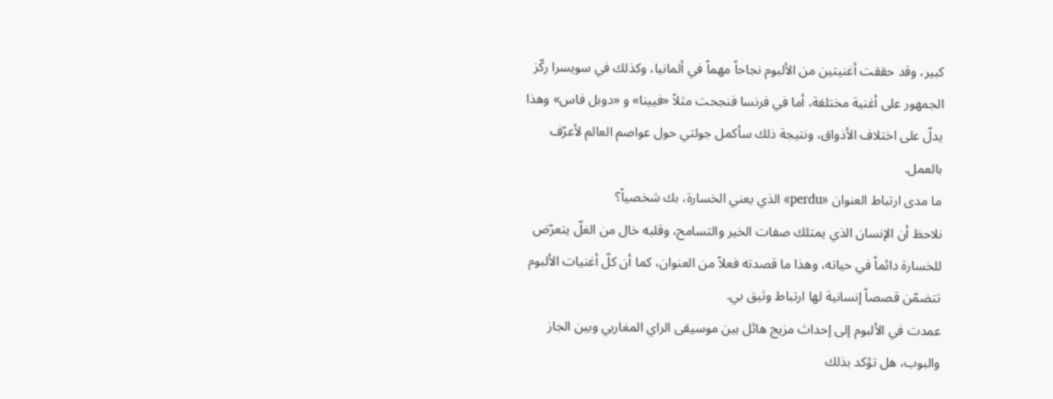كبير، وقد حققت أغنيتين من الألبوم نجاحاً مهماً في ألمانيا، وكذلك في سويسرا ركّز الجمهور على أغنية مختلفة، أما في فرنسا فنجحت مثلاً «فيينا» و «دوبل فاس» وهذا يدلّ على اختلاف الأذواق، ونتيجة ذلك سأكمل جولتي حول عواصم العالم لأعرّف بالعمل.
ما مدى ارتباط العنوان «perdu» الذي يعني الخسارة، بك شخصياً؟
نلاحظ أن الإنسان الذي يمتلك صفات الخير والتسامح، وقلبه خال من الغلّ يتعرّض للخسارة دائماً في حياته، وهذا ما قصدته فعلاً من العنوان، كما أن كلّ أغنيات الألبوم تتضمّن قصصاً إنسانية لها ارتباط وثيق بي.
عمدت في الألبوم إلى إحداث مزيج هائل بين موسيقى الراي المغاربي وبين الجاز والبوب، هل تؤكد بذلك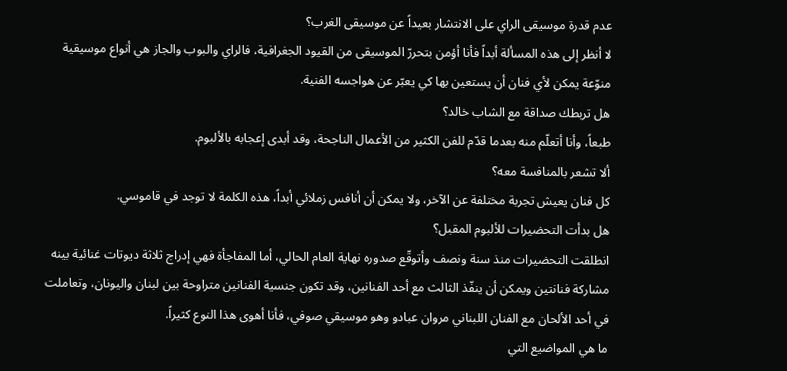عدم قدرة موسيقى الراي على الانتشار بعيداً عن موسيقى الغرب؟
لا أنظر إلى هذه المسألة أبداً فأنا أؤمن بتحررّ الموسيقى من القيود الجغرافية، فالراي والبوب والجاز هي أنواع موسيقية منوّعة يمكن لأي فنان أن يستعين بها كي يعبّر عن هواجسه الفنية.
هل تربطك صداقة مع الشاب خالد؟
طبعاً، وأنا أتعلّم منه بعدما قدّم للفن الكثير من الأعمال الناجحة، وقد أبدى إعجابه بالألبوم.
ألا تشعر بالمنافسة معه؟
كل فنان يعيش تجربة مختلفة عن الآخر، ولا يمكن أن أنافس زملائي أبداً، هذه الكلمة لا توجد في قاموسي.
هل بدأت التحضيرات للألبوم المقبل؟
انطلقت التحضيرات منذ سنة ونصف وأتوقّع صدوره نهاية العام الحالي، أما المفاجأة فهي إدراج ثلاثة ديوتات غنائية بينه مشاركة فنانتين ويمكن أن ينفّذ الثالث مع أحد الفنانين، وقد تكون جنسية الفنانين متراوحة بين لبنان واليونان، وتعاملت في أحد الألحان مع الفنان اللبناني مروان عبادو وهو موسيقي صوفي، فأنا أهوى هذا النوع كثيراً.
ما هي المواضيع التي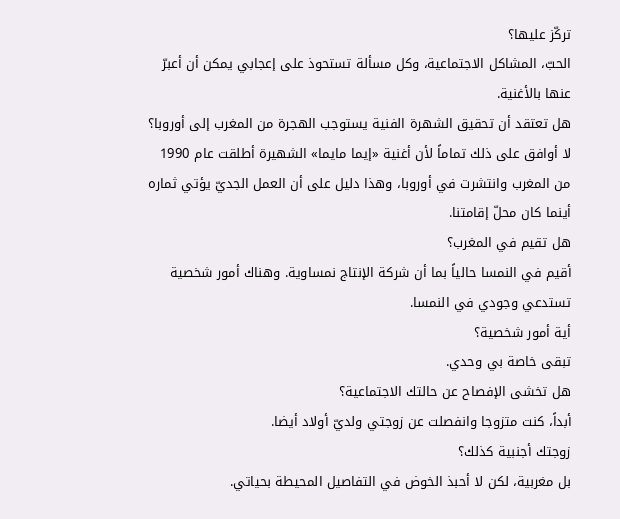تركّز عليها؟
الحبّ، المشاكل الاجتماعية، وكل مسألة تستحوذ على إعجابي يمكن أن أعبرّ عنها بالأغنية.
هل تعتقد أن تحقيق الشهرة الفنية يستوجب الهجرة من المغرب إلى أوروبا؟ لا أوافق على ذلك تماماً لأن أغنية «إيما مايما» الشهيرة أطلقت عام 1990 من المغرب وانتشرت في أوروبا، وهذا دليل على أن العمل الجديّ يؤتي ثماره أينما كان محلّ إقامتنا.
هل تقيم في المغرب؟
أقيم في النمسا حالياً بما أن شركة الإنتاج نمساوية. وهناك أمور شخصية تستدعي وجودي في النمسا.
أية أمور شخصية؟
تبقى خاصة بي وحدي.
هل تخشى الإفصاح عن حالتك الاجتماعية؟
أبداً، كنت متزوجا وانفصلت عن زوجتي ولديّ أولاد أيضا.
زوجتك أجنبية كذلك؟
بل مغربية، لكن لا أحبذ الخوض في التفاصيل المحيطة بحياتي.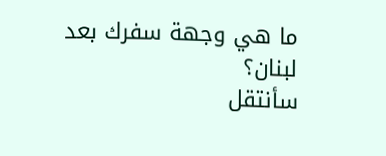ما هي وجهة سفرك بعد لبنان؟
سأنتقل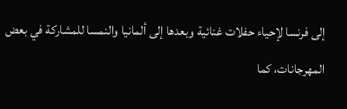إلى فرنسا لإحياء حفلات غنائية وبعدها إلى ألمانيا والنمسا للمشاركة في بعض المهرجانات، كما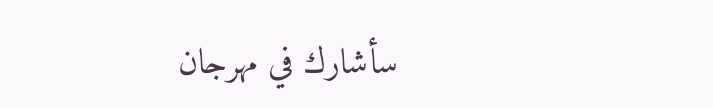سأشارك في مهرجان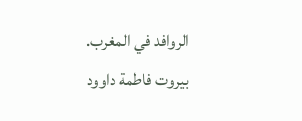الروافد في المغرب.
بيروت فاطمة داوود